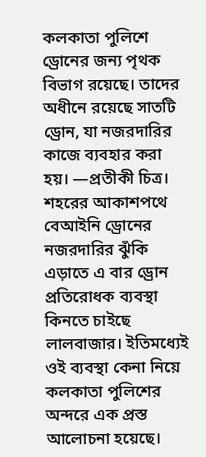কলকাতা পুলিশে ড্রোনের জন্য পৃথক বিভাগ রয়েছে। তাদের অধীনে রয়েছে সাতটি ড্রোন, যা নজরদারির কাজে ব্যবহার করা হয়। —প্রতীকী চিত্র।
শহরের আকাশপথে বেআইনি ড্রোনের নজরদারির ঝুঁকি এড়াতে এ বার ড্রোন প্রতিরোধক ব্যবস্থা কিনতে চাইছে লালবাজার। ইতিমধ্যেই ওই ব্যবস্থা কেনা নিয়ে কলকাতা পুলিশের অন্দরে এক প্রস্ত আলোচনা হয়েছে।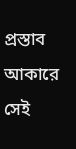প্রস্তাব আকারে সেই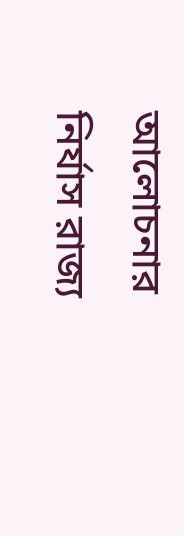আলোচনার নির্যাস রাজ্য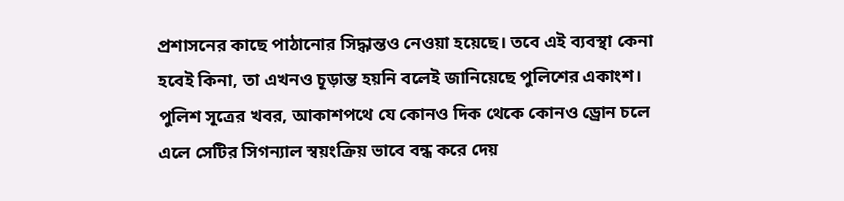প্রশাসনের কাছে পাঠানোর সিদ্ধান্তও নেওয়া হয়েছে। তবে এই ব্যবস্থা কেনা হবেই কিনা, তা এখনও চূড়ান্ত হয়নি বলেই জানিয়েছে পুলিশের একাংশ।
পুলিশ সূত্রের খবর, আকাশপথে যে কোনও দিক থেকে কোনও ড্রোন চলে এলে সেটির সিগন্যাল স্বয়ংক্রিয় ভাবে বন্ধ করে দেয়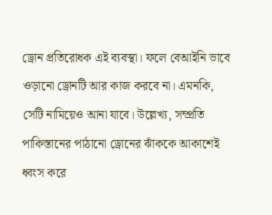ড্রোন প্রতিরোধক এই ব্যবস্থা। ফলে বেআইনি ভাবে ওড়ানো ড্রোনটি আর কাজ করবে না। এমনকি, সেটি নামিয়েও আনা যাবে। উল্লেখ্য, সম্প্রতি পাকিস্তানের পাঠানো ড্রোনের ঝাঁককে আকাশেই ধ্বংস করে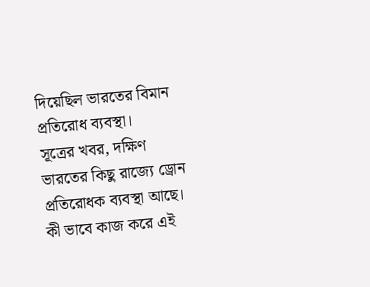দিয়েছিল ভারতের বিমান প্রতিরোধ ব্যবস্থা।
সূত্রের খবর, দক্ষিণ ভারতের কিছু রাজ্যে ড্রোন প্রতিরোধক ব্যবস্থা আছে। কী ভাবে কাজ করে এই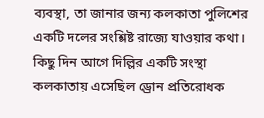ব্যবস্থা, তা জানার জন্য কলকাতা পুলিশের একটি দলের সংশ্লিষ্ট রাজ্যে যাওয়ার কথা। কিছু দিন আগে দিল্লির একটি সংস্থা কলকাতায় এসেছিল ড্রোন প্রতিরোধক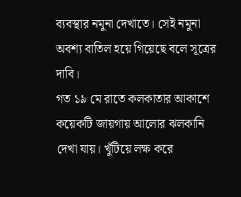ব্যবস্থার নমুনা দেখাতে। সেই নমুনা অবশ্য বাতিল হয়ে গিয়েছে বলে সূত্রের দাবি।
গত ১৯ মে রাতে কলকাতার আকাশে কয়েকটি জায়গায় আলোর ঝলকানি দেখা যায়। খুঁটিয়ে লক্ষ করে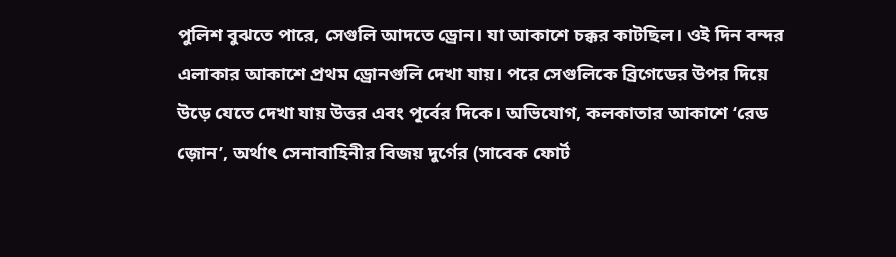পুলিশ বুঝতে পারে, সেগুলি আদতে ড্রোন। যা আকাশে চক্কর কাটছিল। ওই দিন বন্দর এলাকার আকাশে প্রথম ড্রোনগুলি দেখা যায়। পরে সেগুলিকে ব্রিগেডের উপর দিয়ে উড়ে যেতে দেখা যায় উত্তর এবং পূর্বের দিকে। অভিযোগ, কলকাতার আকাশে ‘রেড জ়োন’, অর্থাৎ সেনাবাহিনীর বিজয় দুর্গের (সাবেক ফোর্ট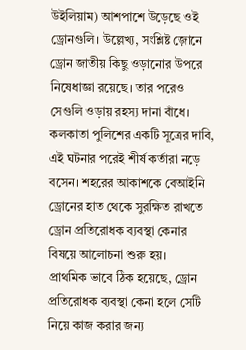উইলিয়াম) আশপাশে উড়েছে ওই ড্রোনগুলি। উল্লেখ্য, সংশ্লিষ্ট জ়োনে ড্রোন জাতীয় কিছু ওড়ানোর উপরে নিষেধাজ্ঞা রয়েছে। তার পরেও সেগুলি ওড়ায় রহস্য দানা বাঁধে।
কলকাতা পুলিশের একটি সূত্রের দাবি, এই ঘটনার পরেই শীর্ষ কর্তারা নড়ে বসেন। শহরের আকাশকে বেআইনি ড্রোনের হাত থেকে সুরক্ষিত রাখতে ড্রোন প্রতিরোধক ব্যবস্থা কেনার বিষয়ে আলোচনা শুরু হয়।
প্রাথমিক ভাবে ঠিক হয়েছে, ড্রোন প্রতিরোধক ব্যবস্থা কেনা হলে সেটি নিয়ে কাজ করার জন্য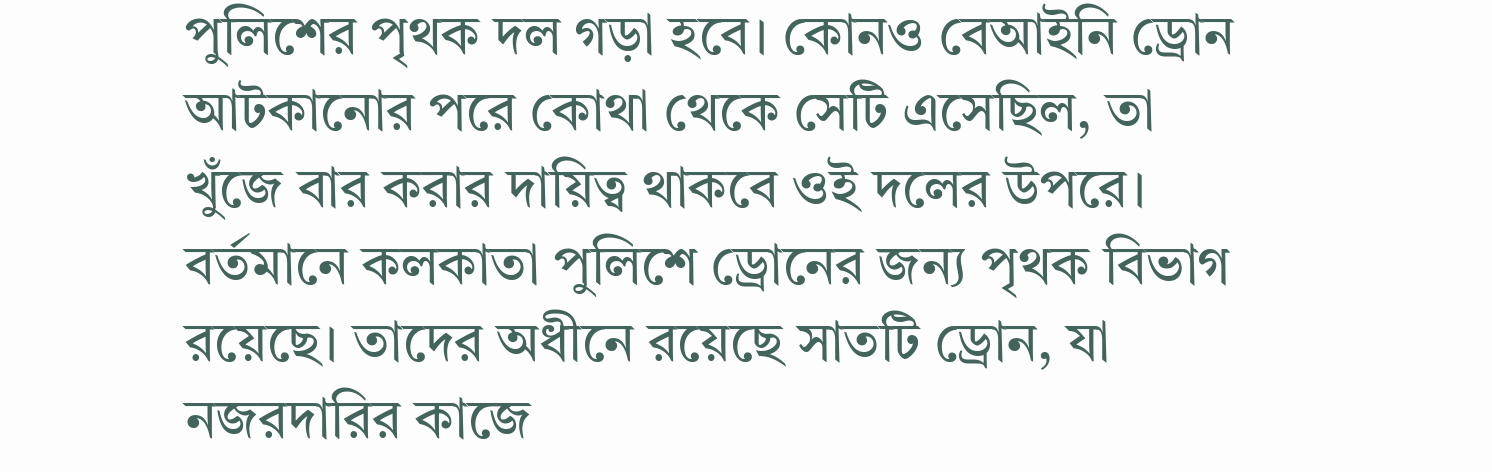পুলিশের পৃথক দল গড়া হবে। কোনও বেআইনি ড্রোন আটকানোর পরে কোথা থেকে সেটি এসেছিল, তা খুঁজে বার করার দায়িত্ব থাকবে ওই দলের উপরে। বর্তমানে কলকাতা পুলিশে ড্রোনের জন্য পৃথক বিভাগ রয়েছে। তাদের অধীনে রয়েছে সাতটি ড্রোন, যা নজরদারির কাজে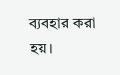ব্যবহার করা হয়।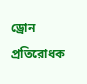ড্রোন প্রতিরোধক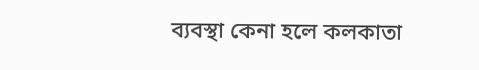ব্যবস্থা কেনা হলে কলকাতা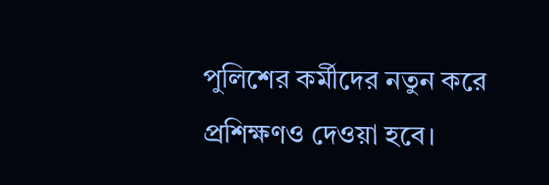পুলিশের কর্মীদের নতুন করে প্রশিক্ষণও দেওয়া হবে।